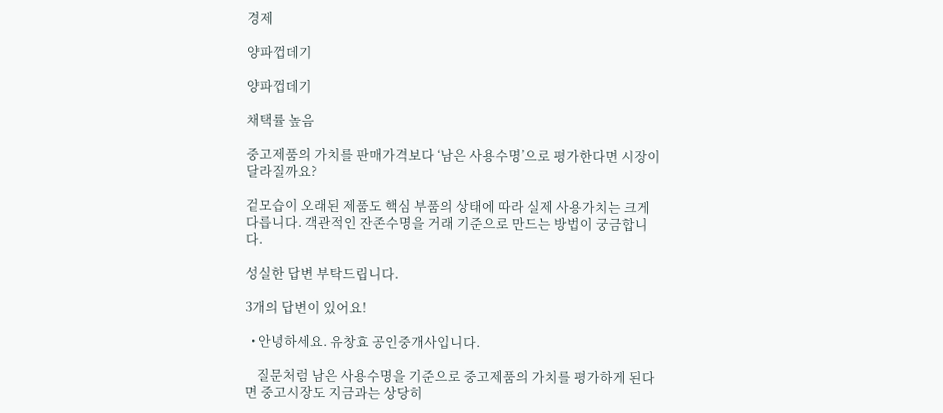경제

양파껍데기

양파껍데기

채택률 높음

중고제품의 가치를 판매가격보다 ‘남은 사용수명’으로 평가한다면 시장이 달라질까요?

겉모습이 오래된 제품도 핵심 부품의 상태에 따라 실제 사용가치는 크게 다릅니다. 객관적인 잔존수명을 거래 기준으로 만드는 방법이 궁금합니다.

성실한 답변 부탁드립니다.

3개의 답변이 있어요!

  • 안녕하세요. 유창효 공인중개사입니다.

    질문처럼 남은 사용수명을 기준으로 중고제품의 가치를 평가하게 된다면 중고시장도 지금과는 상당히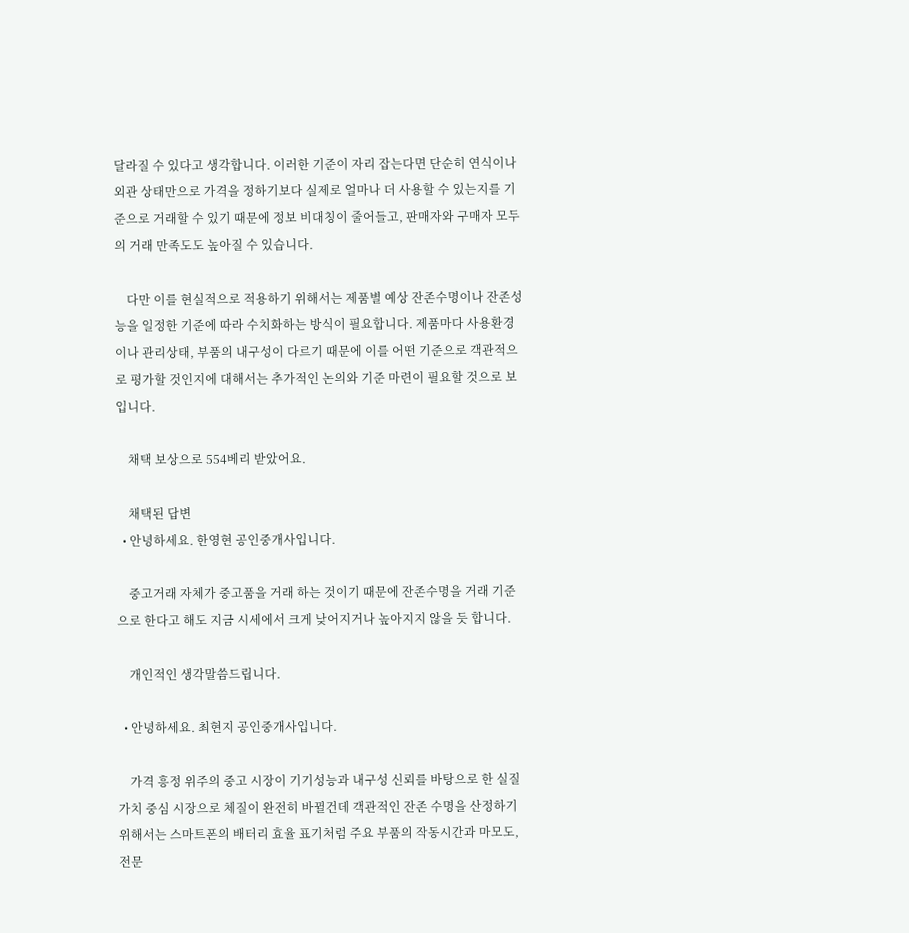달라질 수 있다고 생각합니다. 이러한 기준이 자리 잡는다면 단순히 연식이나 외관 상태만으로 가격을 정하기보다 실제로 얼마나 더 사용할 수 있는지를 기준으로 거래할 수 있기 때문에 정보 비대칭이 줄어들고, 판매자와 구매자 모두의 거래 만족도도 높아질 수 있습니다.

    다만 이를 현실적으로 적용하기 위해서는 제품별 예상 잔존수명이나 잔존성능을 일정한 기준에 따라 수치화하는 방식이 필요합니다. 제품마다 사용환경이나 관리상태, 부품의 내구성이 다르기 때문에 이를 어떤 기준으로 객관적으로 평가할 것인지에 대해서는 추가적인 논의와 기준 마련이 필요할 것으로 보입니다.

    채택 보상으로 554베리 받았어요.

    채택된 답변
  • 안녕하세요. 한영현 공인중개사입니다.

    중고거래 자체가 중고품을 거래 하는 것이기 때문에 잔존수명을 거래 기준으로 한다고 해도 지금 시세에서 크게 낮어지거나 높아지지 않을 듯 합니다.

    개인적인 생각말씀드립니다.

  • 안녕하세요. 최현지 공인중개사입니다.

    가격 흥정 위주의 중고 시장이 기기성능과 내구성 신뢰를 바탕으로 한 실질 가치 중심 시장으로 체질이 완전히 바뀔건데 객관적인 잔존 수명을 산정하기 위해서는 스마트폰의 배터리 효율 표기처럼 주요 부품의 작동시간과 마모도, 전문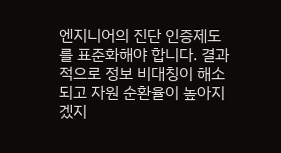엔지니어의 진단 인증제도를 표준화해야 합니다. 결과적으로 정보 비대칭이 해소되고 자원 순환율이 높아지겠지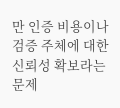만 인증 비용이나 검증 주체에 대한 신뢰성 확보라는 문제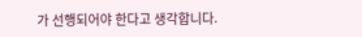가 선행되어야 한다고 생각합니다.